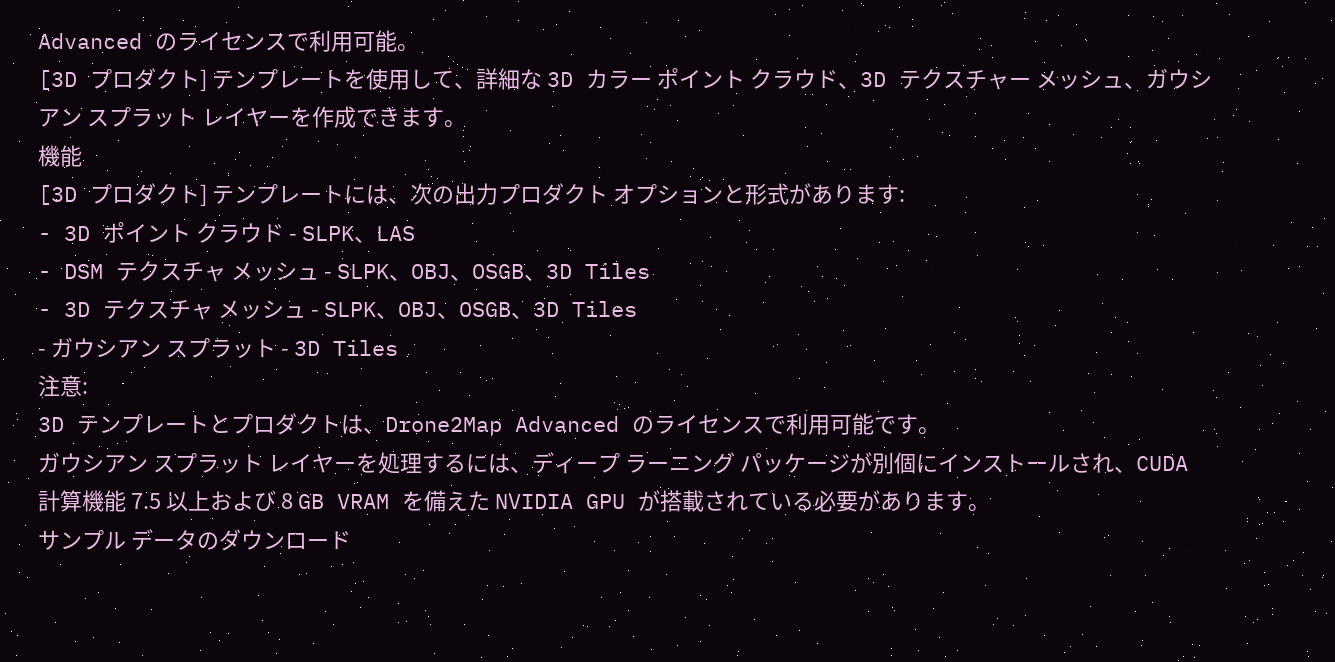Advanced のライセンスで利用可能。
[3D プロダクト] テンプレートを使用して、詳細な 3D カラー ポイント クラウド、3D テクスチャー メッシュ、ガウシアン スプラット レイヤーを作成できます。
機能
[3D プロダクト] テンプレートには、次の出力プロダクト オプションと形式があります:
- 3D ポイント クラウド - SLPK、LAS
- DSM テクスチャ メッシュ - SLPK、OBJ、OSGB、3D Tiles
- 3D テクスチャ メッシュ - SLPK、OBJ、OSGB、3D Tiles
- ガウシアン スプラット - 3D Tiles
注意:
3D テンプレートとプロダクトは、Drone2Map Advanced のライセンスで利用可能です。
ガウシアン スプラット レイヤーを処理するには、ディープ ラーニング パッケージが別個にインストールされ、CUDA 計算機能 7.5 以上および 8 GB VRAM を備えた NVIDIA GPU が搭載されている必要があります。
サンプル データのダウンロード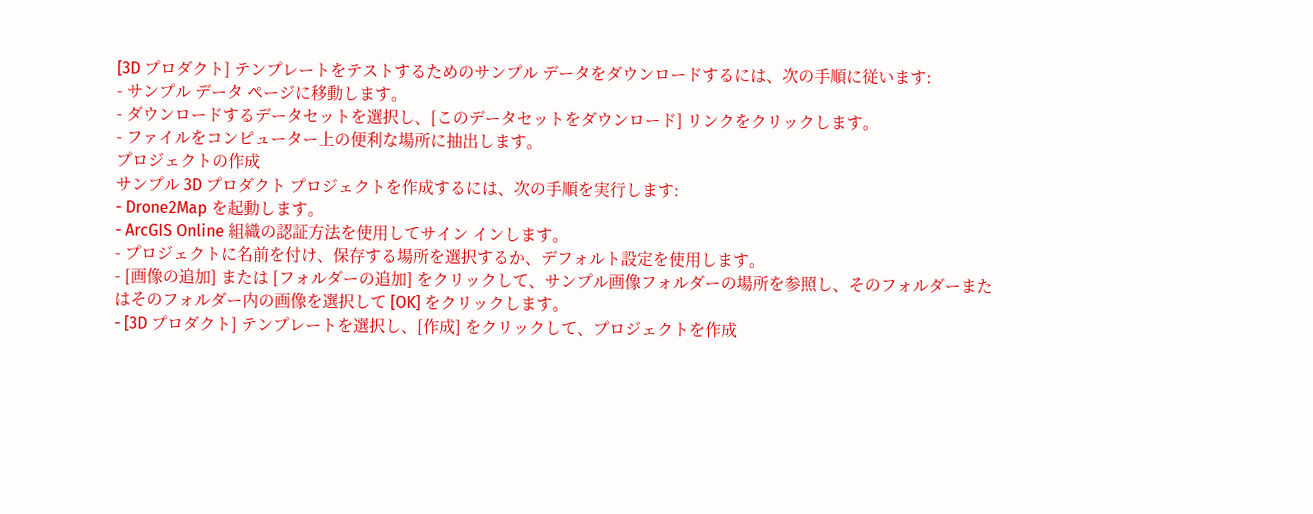[3D プロダクト] テンプレートをテストするためのサンプル データをダウンロードするには、次の手順に従います:
- サンプル データ ページに移動します。
- ダウンロードするデータセットを選択し、[このデータセットをダウンロード] リンクをクリックします。
- ファイルをコンピューター上の便利な場所に抽出します。
プロジェクトの作成
サンプル 3D プロダクト プロジェクトを作成するには、次の手順を実行します:
- Drone2Map を起動します。
- ArcGIS Online 組織の認証方法を使用してサイン インします。
- プロジェクトに名前を付け、保存する場所を選択するか、デフォルト設定を使用します。
- [画像の追加] または [フォルダーの追加] をクリックして、サンプル画像フォルダーの場所を参照し、そのフォルダーまたはそのフォルダー内の画像を選択して [OK] をクリックします。
- [3D プロダクト] テンプレートを選択し、[作成] をクリックして、プロジェクトを作成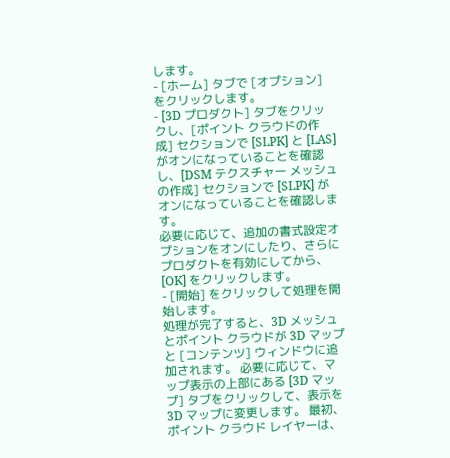します。
- [ホーム] タブで [オプション] をクリックします。
- [3D プロダクト] タブをクリックし、[ポイント クラウドの作成] セクションで [SLPK] と [LAS] がオンになっていることを確認し、[DSM テクスチャー メッシュの作成] セクションで [SLPK] がオンになっていることを確認します。
必要に応じて、追加の書式設定オプションをオンにしたり、さらにプロダクトを有効にしてから、[OK] をクリックします。
- [開始] をクリックして処理を開始します。
処理が完了すると、3D メッシュとポイント クラウドが 3D マップと [コンテンツ] ウィンドウに追加されます。 必要に応じて、マップ表示の上部にある [3D マップ] タブをクリックして、表示を 3D マップに変更します。 最初、ポイント クラウド レイヤーは、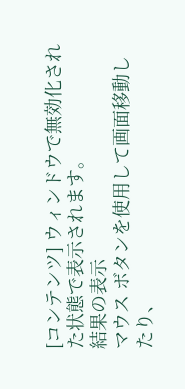[コンテンツ] ウィンドウで無効化された状態で表示されます。
結果の表示
マウス ボタンを使用して画面移動したり、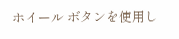ホイール ボタンを使用し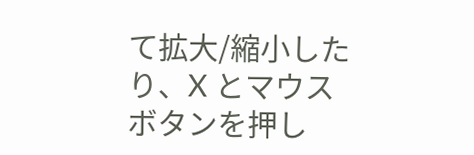て拡大/縮小したり、X とマウス ボタンを押し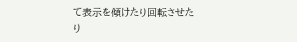て表示を傾けたり回転させたり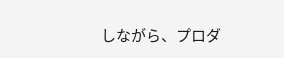しながら、プロダ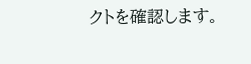クトを確認します。